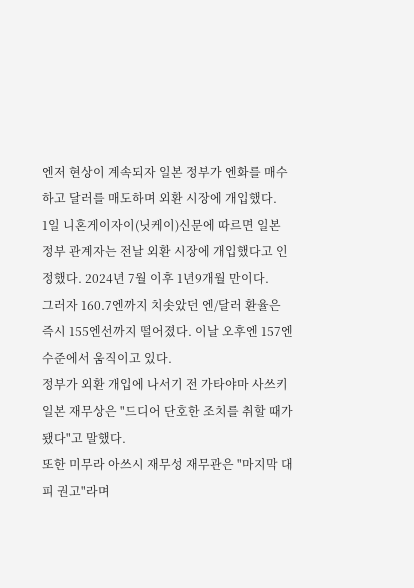엔저 현상이 계속되자 일본 정부가 엔화를 매수하고 달러를 매도하며 외환 시장에 개입했다.
1일 니혼게이자이(닛케이)신문에 따르면 일본 정부 관계자는 전날 외환 시장에 개입했다고 인정했다. 2024년 7월 이후 1년9개월 만이다.
그러자 160.7엔까지 치솟았던 엔/달러 환율은 즉시 155엔선까지 떨어졌다. 이날 오후엔 157엔 수준에서 움직이고 있다.
정부가 외환 개입에 나서기 전 가타야마 사쓰키 일본 재무상은 "드디어 단호한 조치를 취할 때가 됐다"고 말했다.
또한 미무라 아쓰시 재무성 재무관은 "마지막 대피 권고"라며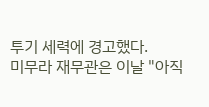투기 세력에 경고했다.
미무라 재무관은 이날 "아직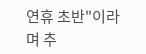연휴 초반"이라며 추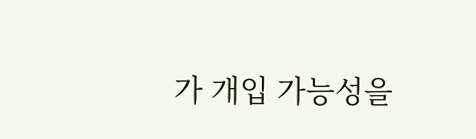가 개입 가능성을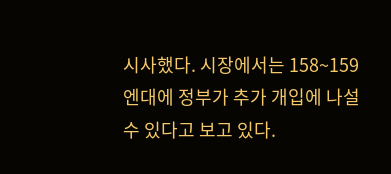시사했다. 시장에서는 158~159엔대에 정부가 추가 개입에 나설 수 있다고 보고 있다.